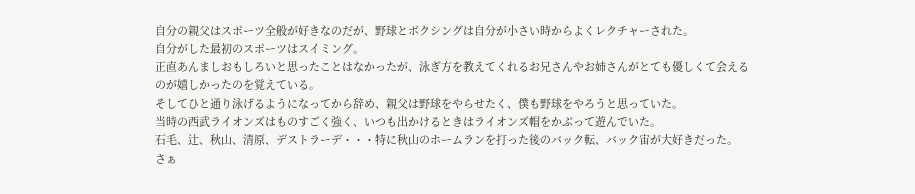自分の親父はスポーツ全般が好きなのだが、野球とボクシングは自分が小さい時からよくレクチャーされた。
自分がした最初のスポーツはスイミング。
正直あんましおもしろいと思ったことはなかったが、泳ぎ方を教えてくれるお兄さんやお姉さんがとても優しくて会えるのが嬉しかったのを覚えている。
そしてひと通り泳げるようになってから辞め、親父は野球をやらせたく、僕も野球をやろうと思っていた。
当時の西武ライオンズはものすごく強く、いつも出かけるときはライオンズ帽をかぶって遊んでいた。
石毛、辻、秋山、清原、デストラーデ・・・特に秋山のホームランを打った後のバック転、バック宙が大好きだった。
さぁ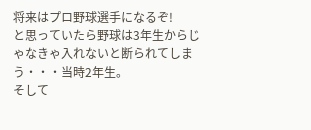将来はプロ野球選手になるぞ!
と思っていたら野球は3年生からじゃなきゃ入れないと断られてしまう・・・当時2年生。
そして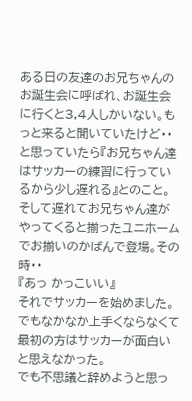ある日の友達のお兄ちゃんのお誕生会に呼ばれ、お誕生会に行くと3,4人しかいない。もっと来ると聞いていたけど・・と思っていたら『お兄ちゃん達はサッカーの練習に行っているから少し遅れる』とのこと。
そして遅れてお兄ちゃん達がやってくると揃ったユニホームでお揃いのかばんで登場。その時・・
『あっ かっこいい』
それでサッカーを始めました。
でもなかなか上手くならなくて最初の方はサッカーが面白いと思えなかった。
でも不思議と辞めようと思っ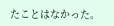たことはなかった。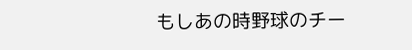もしあの時野球のチー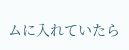ムに入れていたら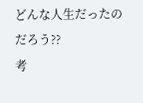どんな人生だったのだろう??
考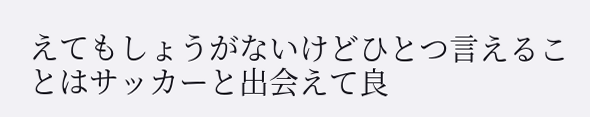えてもしょうがないけどひとつ言えることはサッカーと出会えて良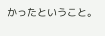かったということ。